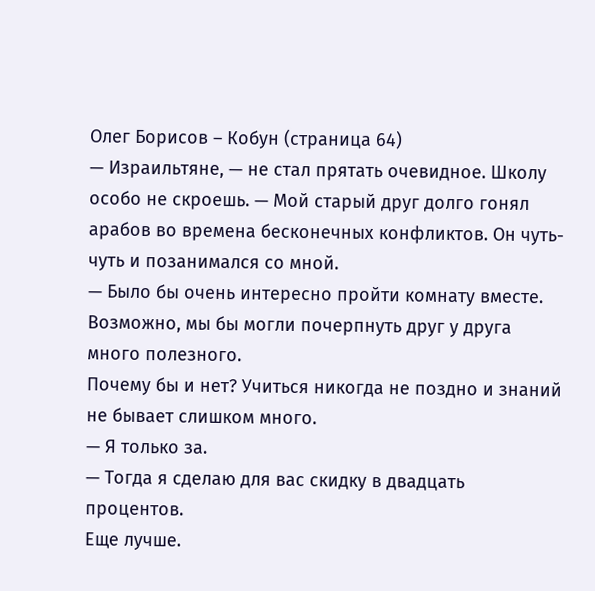Олег Борисов – Кобун (страница 64)
— Израильтяне, — не стал прятать очевидное. Школу особо не скроешь. — Мой старый друг долго гонял арабов во времена бесконечных конфликтов. Он чуть-чуть и позанимался со мной.
— Было бы очень интересно пройти комнату вместе. Возможно, мы бы могли почерпнуть друг у друга много полезного.
Почему бы и нет? Учиться никогда не поздно и знаний не бывает слишком много.
— Я только за.
— Тогда я сделаю для вас скидку в двадцать процентов.
Еще лучше.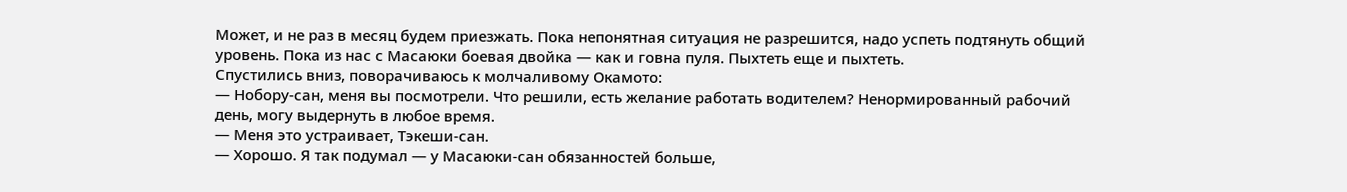Может, и не раз в месяц будем приезжать. Пока непонятная ситуация не разрешится, надо успеть подтянуть общий уровень. Пока из нас с Масаюки боевая двойка — как и говна пуля. Пыхтеть еще и пыхтеть.
Спустились вниз, поворачиваюсь к молчаливому Окамото:
— Нобору-сан, меня вы посмотрели. Что решили, есть желание работать водителем? Ненормированный рабочий день, могу выдернуть в любое время.
— Меня это устраивает, Тэкеши-сан.
— Хорошо. Я так подумал — у Масаюки-сан обязанностей больше,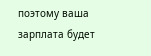поэтому ваша зарплата будет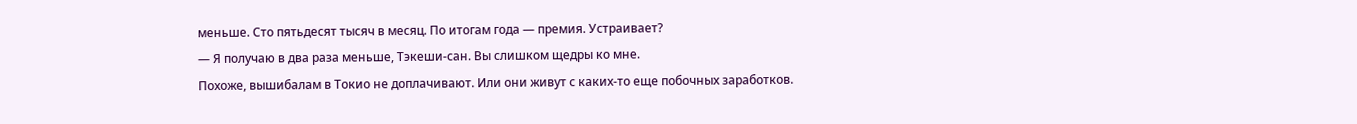меньше. Сто пятьдесят тысяч в месяц. По итогам года — премия. Устраивает?
— Я получаю в два раза меньше, Тэкеши-сан. Вы слишком щедры ко мне.
Похоже, вышибалам в Токио не доплачивают. Или они живут с каких-то еще побочных заработков.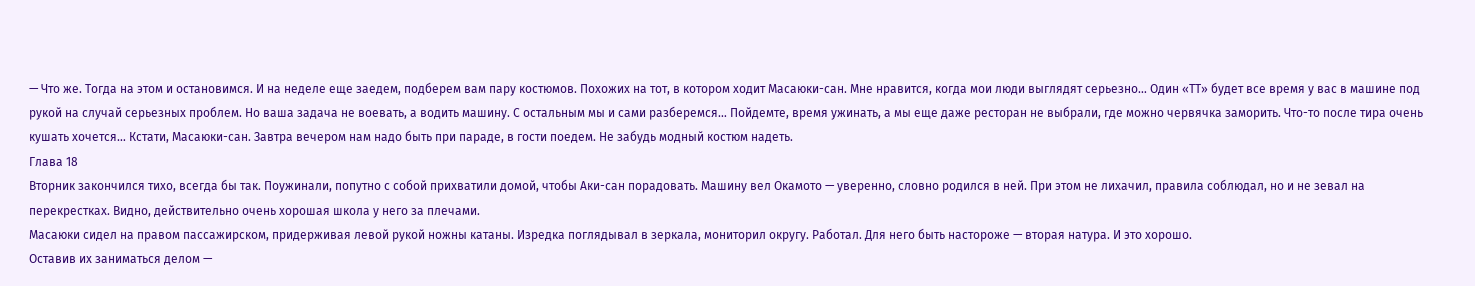— Что же. Тогда на этом и остановимся. И на неделе еще заедем, подберем вам пару костюмов. Похожих на тот, в котором ходит Масаюки-сан. Мне нравится, когда мои люди выглядят серьезно… Один «ТТ» будет все время у вас в машине под рукой на случай серьезных проблем. Но ваша задача не воевать, а водить машину. С остальным мы и сами разберемся… Пойдемте, время ужинать, а мы еще даже ресторан не выбрали, где можно червячка заморить. Что-то после тира очень кушать хочется… Кстати, Масаюки-сан. Завтра вечером нам надо быть при параде, в гости поедем. Не забудь модный костюм надеть.
Глава 18
Вторник закончился тихо, всегда бы так. Поужинали, попутно с собой прихватили домой, чтобы Аки-сан порадовать. Машину вел Окамото — уверенно, словно родился в ней. При этом не лихачил, правила соблюдал, но и не зевал на перекрестках. Видно, действительно очень хорошая школа у него за плечами.
Масаюки сидел на правом пассажирском, придерживая левой рукой ножны катаны. Изредка поглядывал в зеркала, мониторил округу. Работал. Для него быть настороже — вторая натура. И это хорошо.
Оставив их заниматься делом —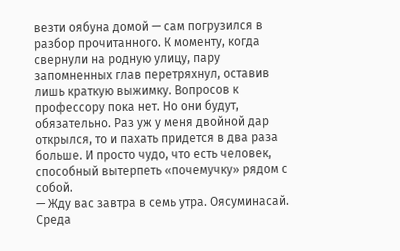везти оябуна домой — сам погрузился в разбор прочитанного. К моменту, когда свернули на родную улицу, пару запомненных глав перетряхнул, оставив лишь краткую выжимку. Вопросов к профессору пока нет. Но они будут, обязательно. Раз уж у меня двойной дар открылся, то и пахать придется в два раза больше. И просто чудо, что есть человек, способный вытерпеть «почемучку» рядом с собой.
— Жду вас завтра в семь утра. Оясуминасай.
Среда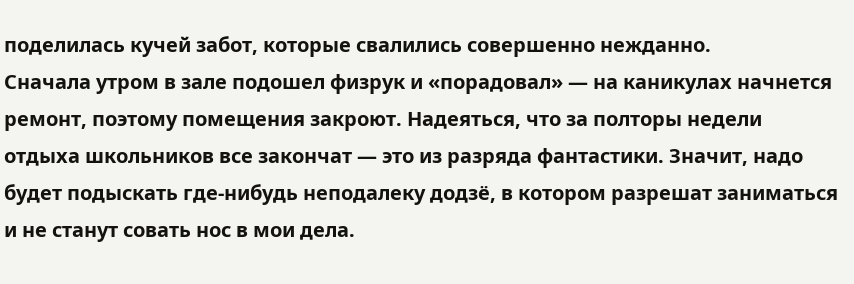поделилась кучей забот, которые свалились совершенно нежданно.
Сначала утром в зале подошел физрук и «порадовал» — на каникулах начнется ремонт, поэтому помещения закроют. Надеяться, что за полторы недели отдыха школьников все закончат — это из разряда фантастики. Значит, надо будет подыскать где-нибудь неподалеку додзё, в котором разрешат заниматься и не станут совать нос в мои дела.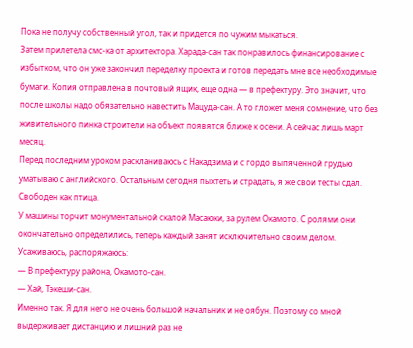Пока не получу собственный угол, так и придется по чужим мыкаться.
Затем прилетела смс-ка от архитектора. Харада-сан так понравилось финансирование с избытком, что он уже закончил переделку проекта и готов передать мне все необходимые бумаги. Копия отправлена в почтовый ящик, еще одна — в префектуру. Это значит, что после школы надо обязательно навестить Мацуда-сан. А то гложет меня сомнение, что без живительного пинка строители на объект появятся ближе к осени. А сейчас лишь март месяц.
Перед последним уроком раскланиваюсь с Накадзима и с гордо выпяченной грудью уматываю с английского. Остальным сегодня пыхтеть и страдать, я же свои тесты сдал. Свободен как птица.
У машины торчит монументальной скалой Масаюки, за рулем Окамото. С ролями они окончательно определились, теперь каждый занят исключительно своим делом.
Усаживаюсь, распоряжаюсь:
— В префектуру района, Окамото-сан.
— Хай, Тэкеши-сан.
Именно так. Я для него не очень большой начальник и не оябун. Поэтому со мной выдерживает дистанцию и лишний раз не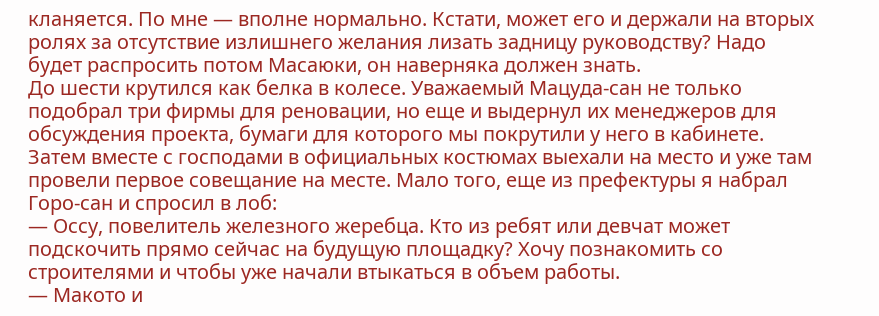кланяется. По мне — вполне нормально. Кстати, может его и держали на вторых ролях за отсутствие излишнего желания лизать задницу руководству? Надо будет распросить потом Масаюки, он наверняка должен знать.
До шести крутился как белка в колесе. Уважаемый Мацуда-сан не только подобрал три фирмы для реновации, но еще и выдернул их менеджеров для обсуждения проекта, бумаги для которого мы покрутили у него в кабинете. Затем вместе с господами в официальных костюмах выехали на место и уже там провели первое совещание на месте. Мало того, еще из префектуры я набрал Горо-сан и спросил в лоб:
— Оссу, повелитель железного жеребца. Кто из ребят или девчат может подскочить прямо сейчас на будущую площадку? Хочу познакомить со строителями и чтобы уже начали втыкаться в объем работы.
— Макото и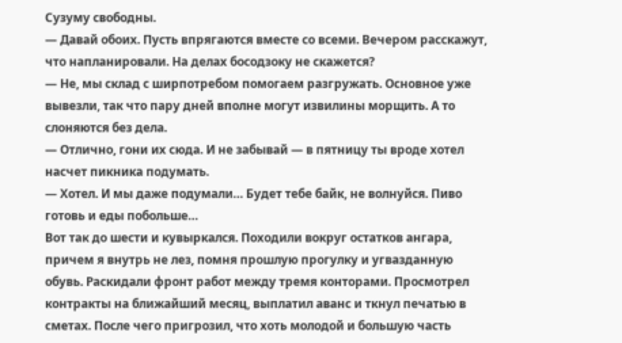Сузуму свободны.
— Давай обоих. Пусть впрягаются вместе со всеми. Вечером расскажут, что напланировали. На делах босодзоку не скажется?
— Не, мы склад с ширпотребом помогаем разгружать. Основное уже вывезли, так что пару дней вполне могут извилины морщить. А то слоняются без дела.
— Отлично, гони их сюда. И не забывай — в пятницу ты вроде хотел насчет пикника подумать.
— Хотел. И мы даже подумали… Будет тебе байк, не волнуйся. Пиво готовь и еды побольше…
Вот так до шести и кувыркался. Походили вокруг остатков ангара, причем я внутрь не лез, помня прошлую прогулку и угвазданную обувь. Раскидали фронт работ между тремя конторами. Просмотрел контракты на ближайший месяц, выплатил аванс и ткнул печатью в сметах. После чего пригрозил, что хоть молодой и большую часть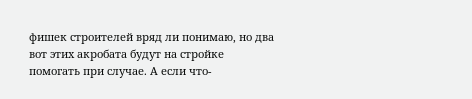фишек строителей вряд ли понимаю, но два вот этих акробата будут на стройке помогать при случае. А если что-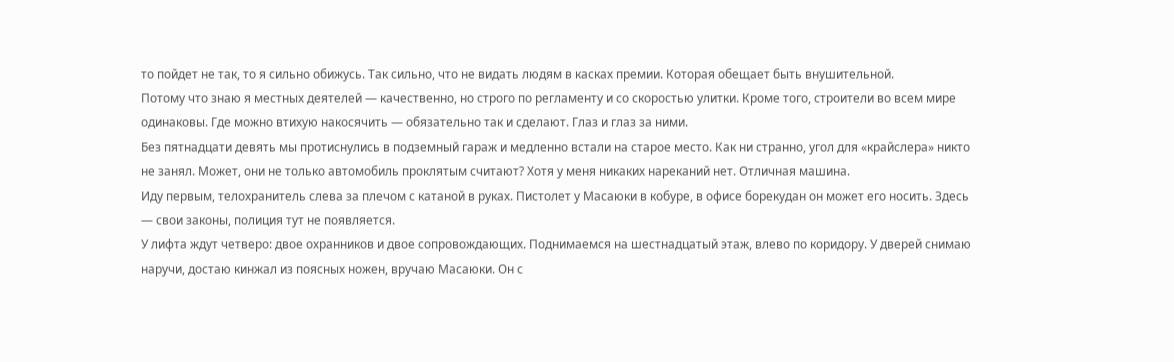то пойдет не так, то я сильно обижусь. Так сильно, что не видать людям в касках премии. Которая обещает быть внушительной.
Потому что знаю я местных деятелей — качественно, но строго по регламенту и со скоростью улитки. Кроме того, строители во всем мире одинаковы. Где можно втихую накосячить — обязательно так и сделают. Глаз и глаз за ними.
Без пятнадцати девять мы протиснулись в подземный гараж и медленно встали на старое место. Как ни странно, угол для «крайслера» никто не занял. Может, они не только автомобиль проклятым считают? Хотя у меня никаких нареканий нет. Отличная машина.
Иду первым, телохранитель слева за плечом с катаной в руках. Пистолет у Масаюки в кобуре, в офисе борекудан он может его носить. Здесь — свои законы, полиция тут не появляется.
У лифта ждут четверо: двое охранников и двое сопровождающих. Поднимаемся на шестнадцатый этаж, влево по коридору. У дверей снимаю наручи, достаю кинжал из поясных ножен, вручаю Масаюки. Он с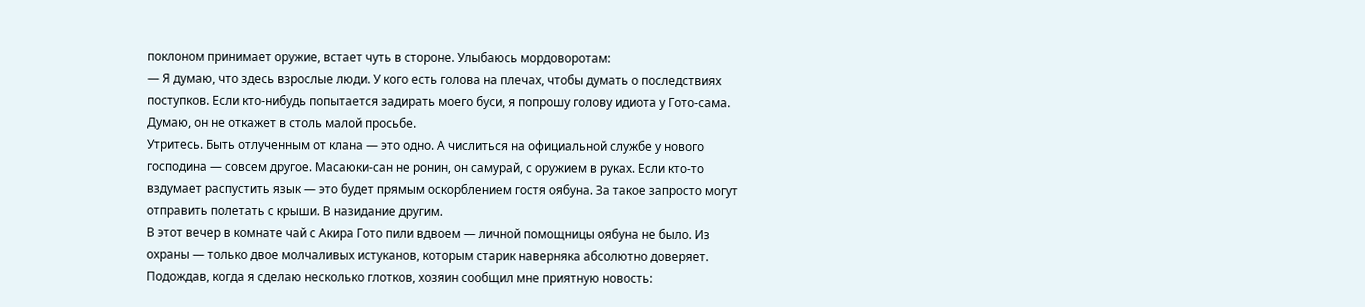поклоном принимает оружие, встает чуть в стороне. Улыбаюсь мордоворотам:
— Я думаю, что здесь взрослые люди. У кого есть голова на плечах, чтобы думать о последствиях поступков. Если кто-нибудь попытается задирать моего буси, я попрошу голову идиота у Гото-сама. Думаю, он не откажет в столь малой просьбе.
Утритесь. Быть отлученным от клана — это одно. А числиться на официальной службе у нового господина — совсем другое. Масаюки-сан не ронин, он самурай, с оружием в руках. Если кто-то вздумает распустить язык — это будет прямым оскорблением гостя оябуна. За такое запросто могут отправить полетать с крыши. В назидание другим.
В этот вечер в комнате чай с Акира Гото пили вдвоем — личной помощницы оябуна не было. Из охраны — только двое молчаливых истуканов, которым старик наверняка абсолютно доверяет.
Подождав, когда я сделаю несколько глотков, хозяин сообщил мне приятную новость: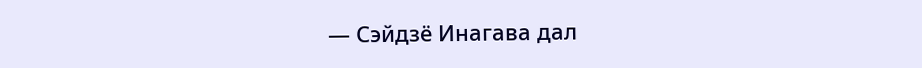— Сэйдзё Инагава дал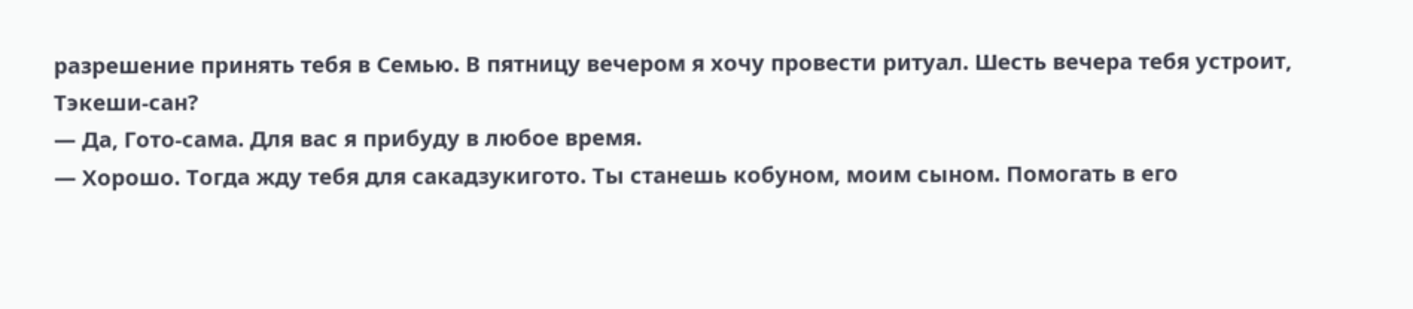разрешение принять тебя в Семью. В пятницу вечером я хочу провести ритуал. Шесть вечера тебя устроит, Тэкеши-сан?
— Да, Гото-сама. Для вас я прибуду в любое время.
— Хорошо. Тогда жду тебя для сакадзукигото. Ты станешь кобуном, моим сыном. Помогать в его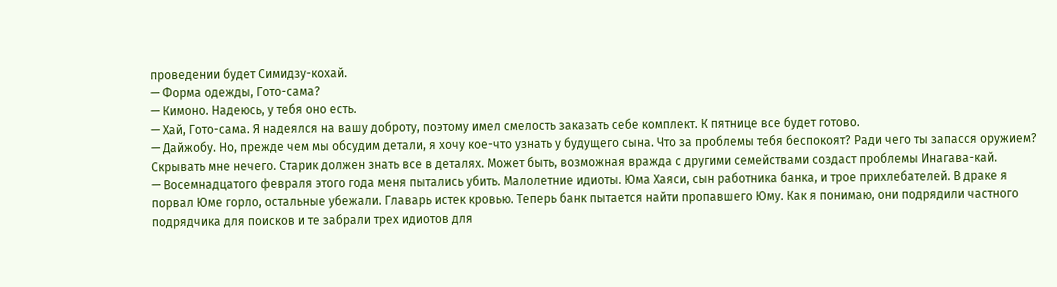проведении будет Симидзу-кохай.
— Форма одежды, Гото-сама?
— Кимоно. Надеюсь, у тебя оно есть.
— Хай, Гото-сама. Я надеялся на вашу доброту, поэтому имел смелость заказать себе комплект. К пятнице все будет готово.
— Дайжобу. Но, прежде чем мы обсудим детали, я хочу кое-что узнать у будущего сына. Что за проблемы тебя беспокоят? Ради чего ты запасся оружием?
Скрывать мне нечего. Старик должен знать все в деталях. Может быть, возможная вражда с другими семействами создаст проблемы Инагава-кай.
— Восемнадцатого февраля этого года меня пытались убить. Малолетние идиоты. Юма Хаяси, сын работника банка, и трое прихлебателей. В драке я порвал Юме горло, остальные убежали. Главарь истек кровью. Теперь банк пытается найти пропавшего Юму. Как я понимаю, они подрядили частного подрядчика для поисков и те забрали трех идиотов для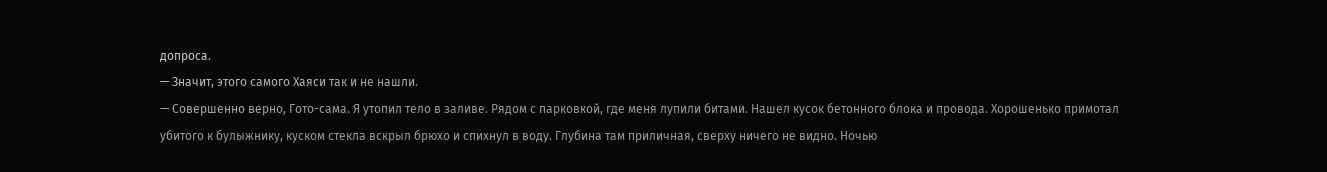допроса.
— Значит, этого самого Хаяси так и не нашли.
— Совершенно верно, Гото-сама. Я утопил тело в заливе. Рядом с парковкой, где меня лупили битами. Нашел кусок бетонного блока и провода. Хорошенько примотал убитого к булыжнику, куском стекла вскрыл брюхо и спихнул в воду. Глубина там приличная, сверху ничего не видно. Ночью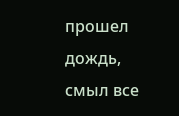прошел дождь, смыл все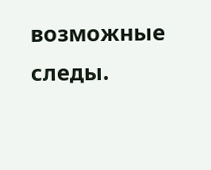возможные следы.